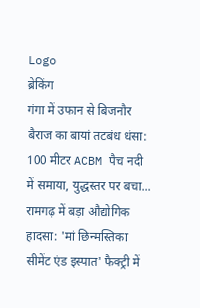Logo
ब्रेकिंग
गंगा में उफान से बिजनौर बैराज का बायां तटबंध धंसा: 100 मीटर ACBM पैच नदी में समाया, युद्धस्तर पर बचा... रामगढ़ में बड़ा औद्योगिक हादसा: 'मां छिन्मस्तिका सीमेंट एंड इस्पात' फैक्ट्री में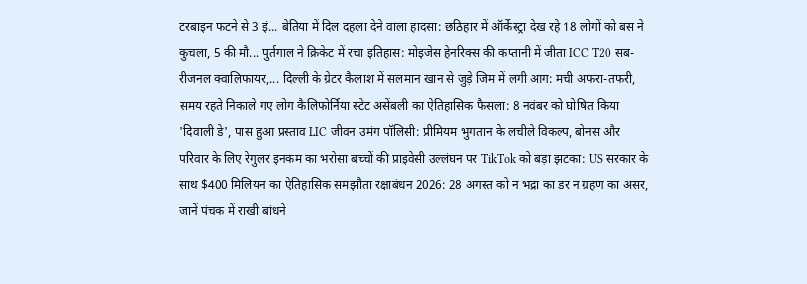टरबाइन फटने से 3 इं... बेतिया में दिल दहला देने वाला हादसा: छठिहार में ऑर्केस्ट्रा देख रहे 18 लोगों को बस ने कुचला, 5 की मौ... पुर्तगाल ने क्रिकेट में रचा इतिहास: मोइजेस हेनरिक्स की कप्तानी में जीता ICC T20 सब-रीजनल क्वालिफायर,... दिल्ली के ग्रेटर कैलाश में सलमान खान से जुड़े जिम में लगी आग: मची अफरा-तफरी, समय रहते निकाले गए लोग कैलिफोर्निया स्टेट असेंबली का ऐतिहासिक फैसला: 8 नवंबर को घोषित किया 'दिवाली डे', पास हुआ प्रस्ताव LIC जीवन उमंग पॉलिसी: प्रीमियम भुगतान के लचीले विकल्प, बोनस और परिवार के लिए रेगुलर इनकम का भरोसा बच्चों की प्राइवेसी उल्लंघन पर TikTok को बड़ा झटका: US सरकार के साथ $400 मिलियन का ऐतिहासिक समझौता रक्षाबंधन 2026: 28 अगस्त को न भद्रा का डर न ग्रहण का असर, जानें पंचक में राखी बांधने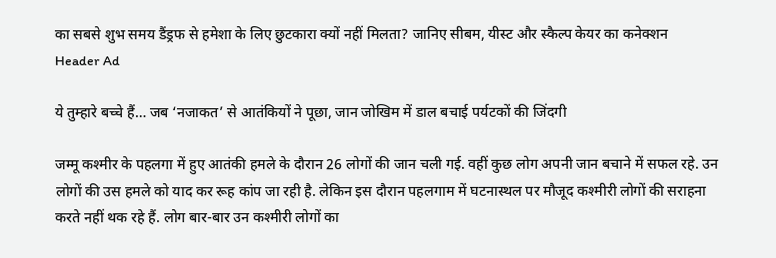का सबसे शुभ समय डैंड्रफ से हमेशा के लिए छुटकारा क्यों नहीं मिलता? जानिए सीबम, यीस्ट और स्कैल्प केयर का कनेक्शन
Header Ad

ये तुम्हारे बच्चे हैं… जब ‘नजाकत’ से आतंकियों ने पूछा, जान जोखिम में डाल बचाई पर्यटकों की जिंदगी

जम्मू कश्मीर के पहलगा में हुए आतंकी हमले के दौरान 26 लोगों की जान चली गई. वहीं कुछ लोग अपनी जान बचाने में सफल रहे. उन लोगों की उस हमले को याद कर रूह कांप जा रही है. लेकिन इस दौरान पहलगाम में घटनास्थल पर मौजूद कश्मीरी लोगों की सराहना करते नहीं थक रहे हैं. लोग बार-बार उन कश्मीरी लोगों का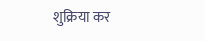शुक्रिया कर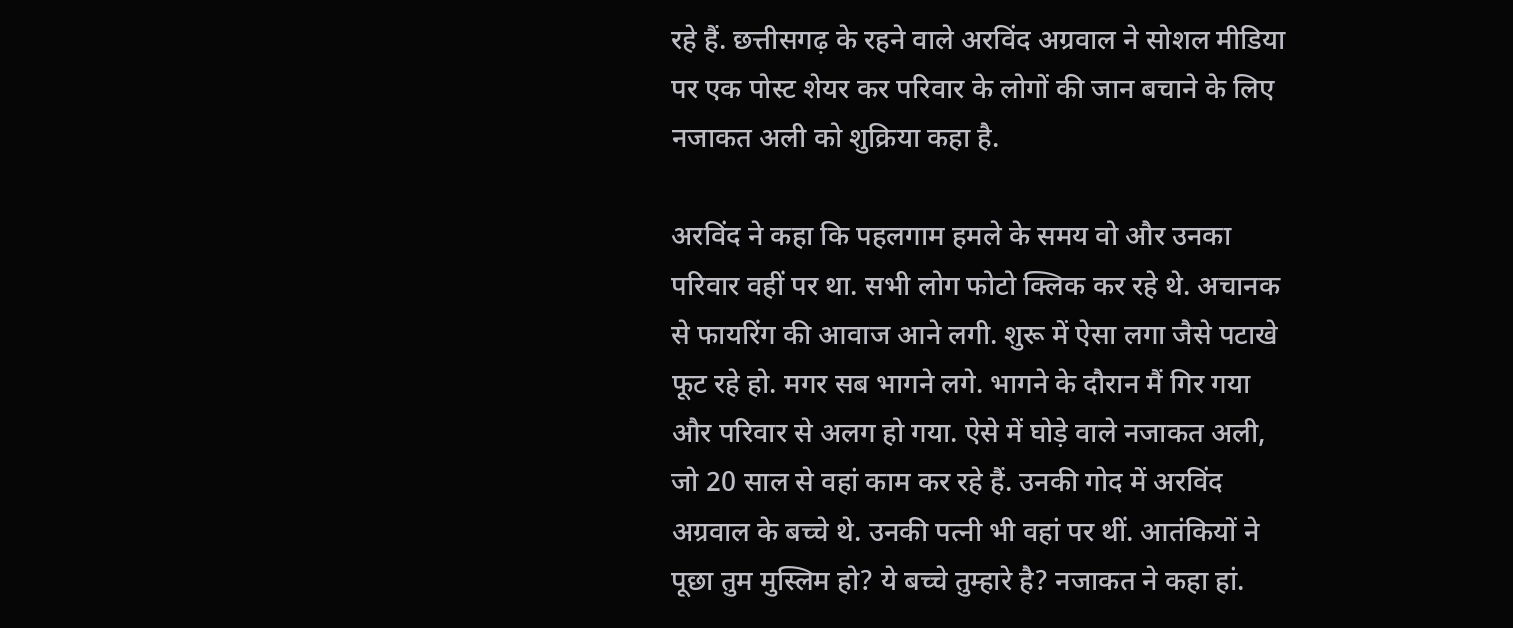रहे हैं. छत्तीसगढ़ के रहने वाले अरविंद अग्रवाल ने सोशल मीडिया पर एक पोस्ट शेयर कर परिवार के लोगों की जान बचाने के लिए नजाकत अली को शुक्रिया कहा है.

अरविंद ने कहा कि पहलगाम हमले के समय वो और उनका परिवार वहीं पर था. सभी लोग फोटो क्लिक कर रहे थे. अचानक से फायरिंग की आवाज आने लगी. शुरू में ऐसा लगा जैसे पटाखे फूट रहे हो. मगर सब भागने लगे. भागने के दौरान मैं गिर गया और परिवार से अलग हो गया. ऐसे में घोड़े वाले नजाकत अली, जो 20 साल से वहां काम कर रहे हैं. उनकी गोद में अरविंद अग्रवाल के बच्चे थे. उनकी पत्नी भी वहां पर थीं. आतंकियों ने पूछा तुम मुस्लिम हो? ये बच्चे तुम्हारे है? नजाकत ने कहा हां.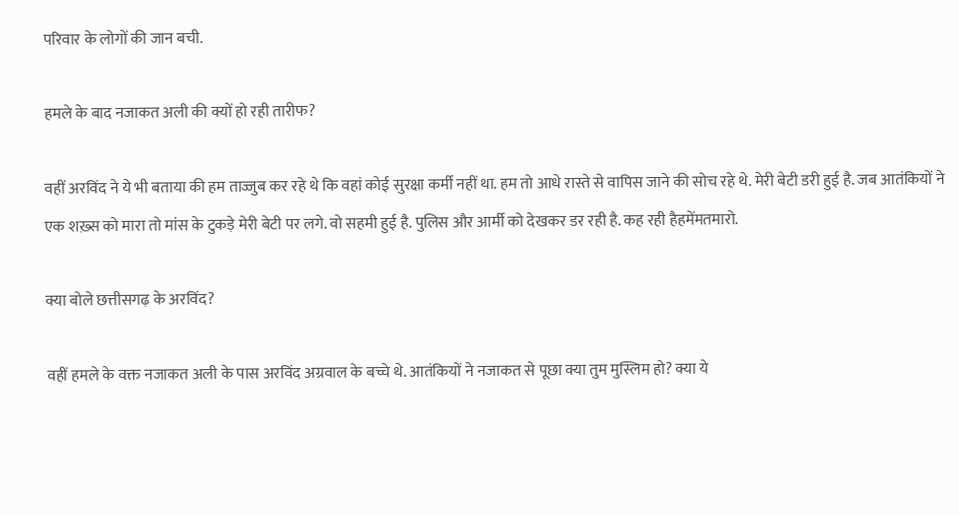परिवार के लोगों की जान बची.

हमले के बाद नजाकत अली की क्यों हो रही तारीफ?

वहीं अरविंद ने ये भी बताया की हम ताज्जुब कर रहे थे कि वहां कोई सुरक्षा कर्मी नहीं था. हम तो आधे रास्ते से वापिस जाने की सोच रहे थे. मेरी बेटी डरी हुई है. जब आतंकियों ने एक शख़्स को मारा तो मांस के टुकड़े मेरी बेटी पर लगे. वो सहमी हुई है. पुलिस और आर्मी को देखकर डर रही है. कह रही हैहमेंमतमारो.

क्या बोले छत्तीसगढ़ के अरविंद?

वहीं हमले के वक्त नजाकत अली के पास अरविंद अग्रवाल के बच्चे थे. आतंकियों ने नजाकत से पूछा क्या तुम मुस्लिम हो? क्या ये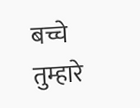बच्चे तुम्हारे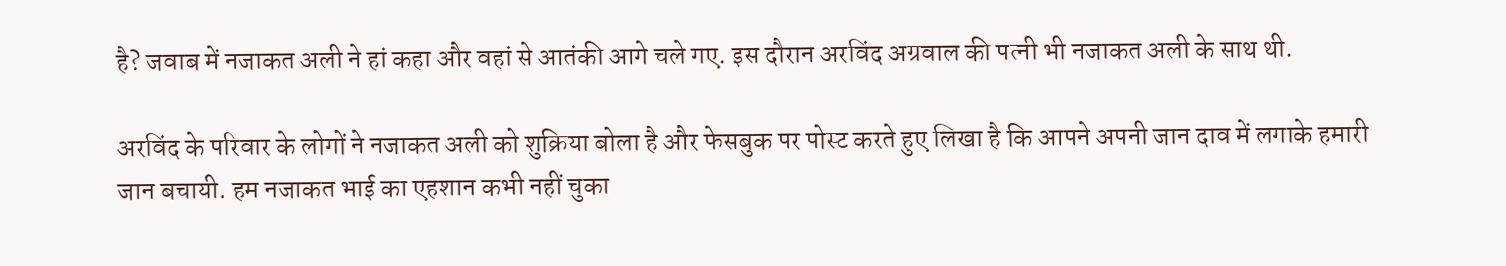है? जवाब में नजाकत अली ने हां कहा और वहां से आतंकी आगे चले गए. इस दौरान अरविंद अग्रवाल की पत्नी भी नजाकत अली के साथ थी.

अरविंद के परिवार के लोगों ने नजाकत अली को शुक्रिया बोला है और फेसबुक पर पोस्ट करते हुए लिखा है कि आपने अपनी जान दाव में लगाके हमारी जान बचायी. हम नजाकत भाई का एहशान कभी नहीं चुका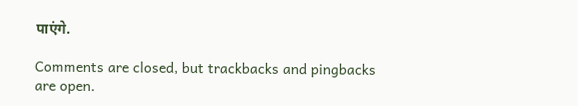पाएंगे.

Comments are closed, but trackbacks and pingbacks are open.